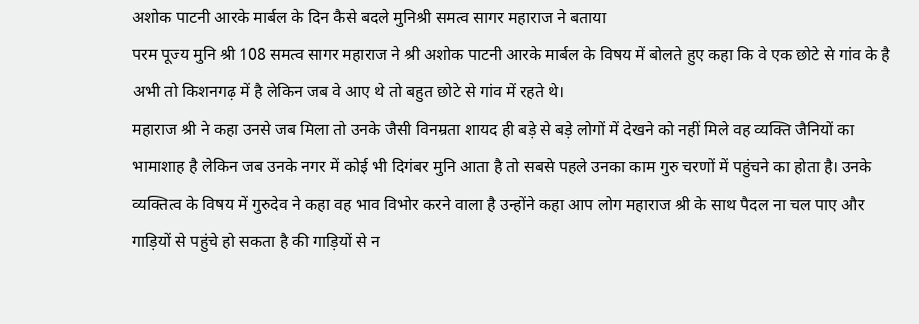अशोक पाटनी आरके मार्बल के दिन कैसे बदले मुनिश्री समत्व सागर महाराज ने बताया
परम पूज्य मुनि श्री 108 समत्व सागर महाराज ने श्री अशोक पाटनी आरके मार्बल के विषय में बोलते हुए कहा कि वे एक छोटे से गांव के है अभी तो किशनगढ़ में है लेकिन जब वे आए थे तो बहुत छोटे से गांव में रहते थे।
महाराज श्री ने कहा उनसे जब मिला तो उनके जैसी विनम्रता शायद ही बड़े से बड़े लोगों में देखने को नहीं मिले वह व्यक्ति जैनियों का भामाशाह है लेकिन जब उनके नगर में कोई भी दिगंबर मुनि आता है तो सबसे पहले उनका काम गुरु चरणों में पहुंचने का होता है। उनके व्यक्तित्व के विषय में गुरुदेव ने कहा वह भाव विभोर करने वाला है उन्होंने कहा आप लोग महाराज श्री के साथ पैदल ना चल पाए और गाड़ियों से पहुंचे हो सकता है की गाड़ियों से न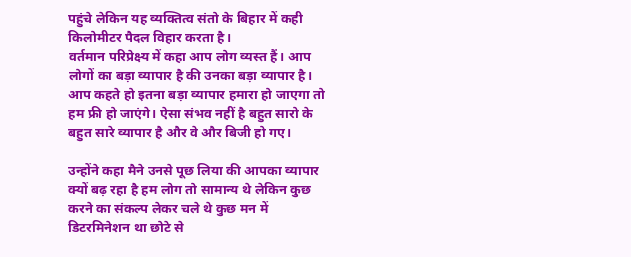पहुंचे लेकिन यह व्यक्तित्व संतो के बिहार में कही किलोमीटर पैदल विहार करता है।
वर्तमान परिप्रेक्ष्य में कहा आप लोग व्यस्त हैं। आप लोगों का बड़ा व्यापार है की उनका बड़ा व्यापार है। आप कहते हो इतना बड़ा व्यापार हमारा हो जाएगा तो हम फ्री हो जाएंगे। ऐसा संभव नहीं है बहुत सारो के बहुत सारे व्यापार है और वे और बिजी हो गए।

उन्होंने कहा मैने उनसे पूछ लिया की आपका व्यापार क्यों बढ़ रहा है हम लोग तो सामान्य थे लेकिन कुछ करने का संकल्प लेकर चले थे कुछ मन में डिटरमिनेशन था छोटे से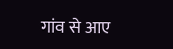गांव से आए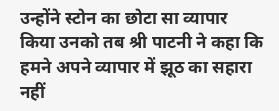उन्होंने स्टोन का छोटा सा व्यापार किया उनको तब श्री पाटनी ने कहा कि हमने अपने व्यापार में झूठ का सहारा नहीं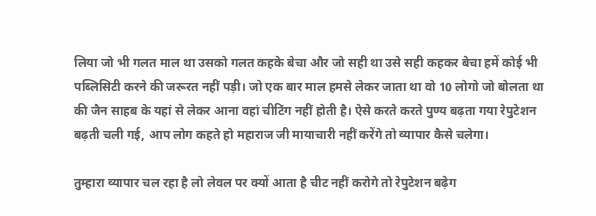लिया जो भी गलत माल था उसको गलत कहके बेचा और जो सही था उसे सही कहकर बेचा हमें कोई भी पब्लिसिटी करने की जरूरत नहीं पड़ी। जो एक बार माल हमसे लेकर जाता था वो 10 लोगो जो बोलता था की जैन साहब के यहां से लेकर आना वहां चीटिंग नहीं होती है। ऐसे करते करते पुण्य बढ़ता गया रेपुटेशन बढ़ती चली गई, आप लोग कहते हो महाराज जी मायाचारी नहीं करेंगे तो व्यापार कैसे चलेगा।

तुम्हारा व्यापार चल रहा है लो लेवल पर क्यों आता है चीट नहीं करोगे तो रेपुटेशन बढ़ेग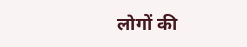लोगों की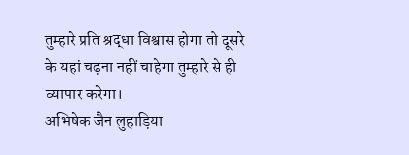तुम्हारे प्रति श्रद्धा विश्वास होगा तो दूसरे के यहां चढ़ना नहीं चाहेगा तुम्हारे से ही व्यापार करेगा।
अभिषेक जैन लुहाड़िया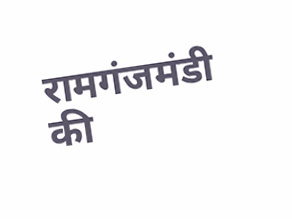रामगंजमंडी की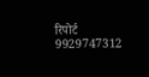रिपोर्ट 9929747312